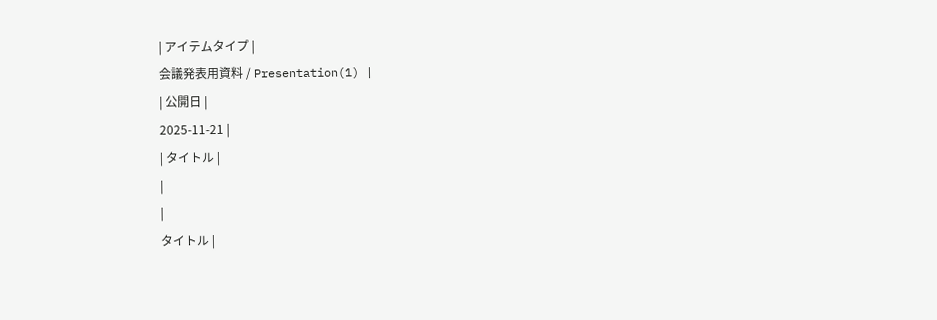| アイテムタイプ |
会議発表用資料 / Presentation(1) |
| 公開日 |
2025-11-21 |
| タイトル |
|
|
タイトル |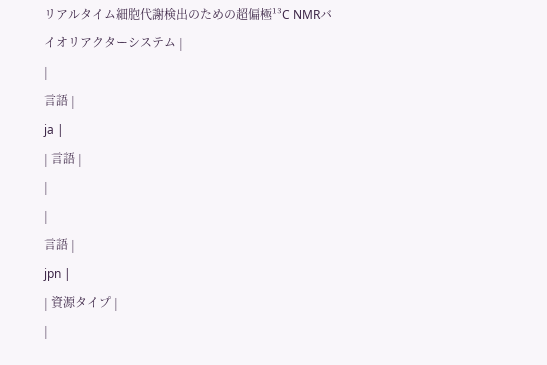リアルタイム細胞代謝検出のための超偏極¹³C NMRバイオリアクターシステム |
|
言語 |
ja |
| 言語 |
|
|
言語 |
jpn |
| 資源タイプ |
|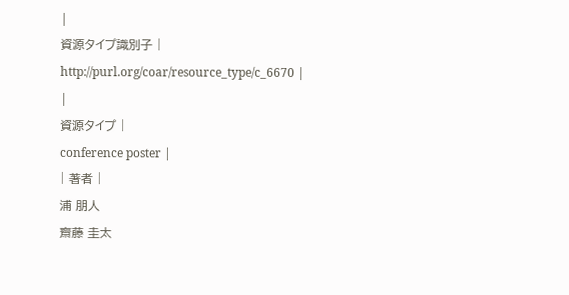|
資源タイプ識別子 |
http://purl.org/coar/resource_type/c_6670 |
|
資源タイプ |
conference poster |
| 著者 |
浦 朋人
齋藤 圭太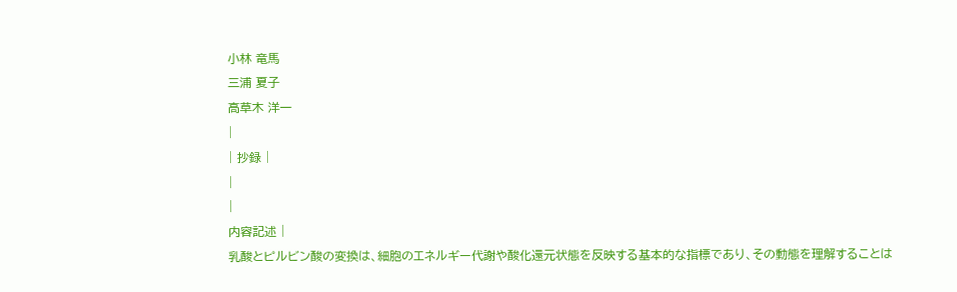小林 竜馬
三浦 夏子
高草木 洋一
|
| 抄録 |
|
|
内容記述 |
乳酸とピルビン酸の変換は、細胞のエネルギー代謝や酸化還元状態を反映する基本的な指標であり、その動態を理解することは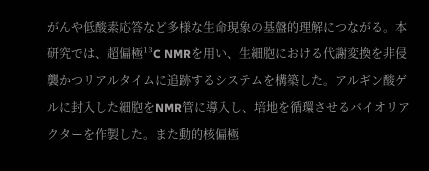がんや低酸素応答など多様な生命現象の基盤的理解につながる。本研究では、超偏極¹³C NMRを用い、生細胞における代謝変換を非侵襲かつリアルタイムに追跡するシステムを構築した。アルギン酸ゲルに封入した細胞をNMR管に導入し、培地を循環させるバイオリアクターを作製した。また動的核偏極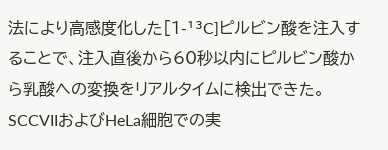法により高感度化した[1-¹³C]ピルビン酸を注入することで、注入直後から60秒以内にピルビン酸から乳酸への変換をリアルタイムに検出できた。SCCVIIおよびHeLa細胞での実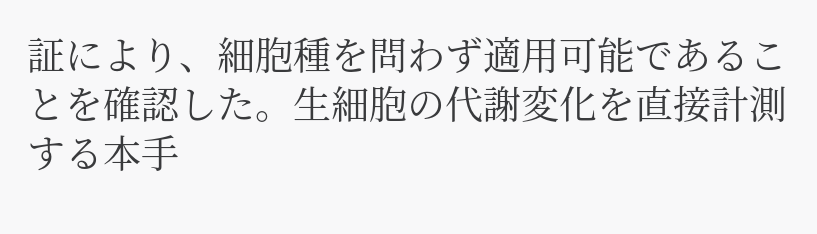証により、細胞種を問わず適用可能であることを確認した。生細胞の代謝変化を直接計測する本手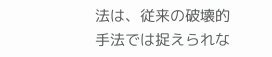法は、従来の破壊的手法では捉えられな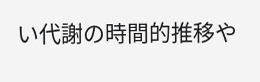い代謝の時間的推移や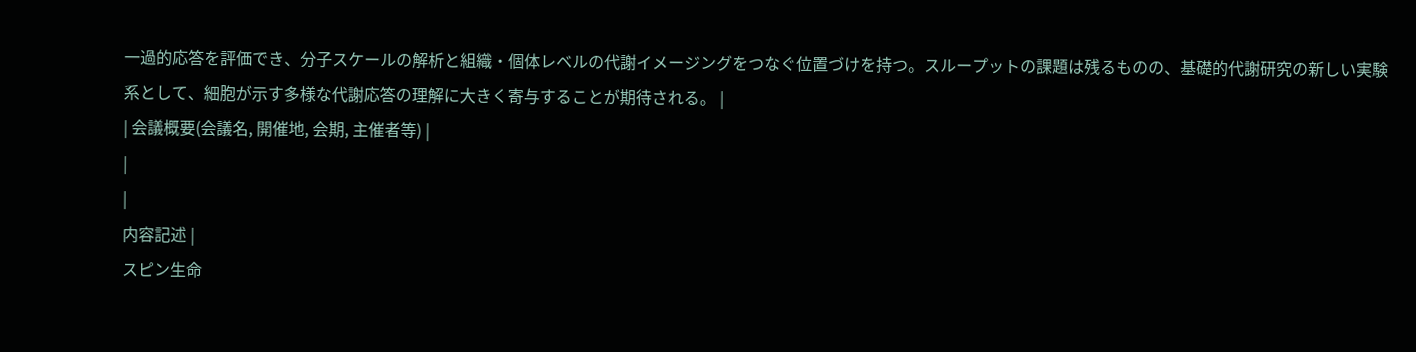一過的応答を評価でき、分子スケールの解析と組織・個体レベルの代謝イメージングをつなぐ位置づけを持つ。スループットの課題は残るものの、基礎的代謝研究の新しい実験系として、細胞が示す多様な代謝応答の理解に大きく寄与することが期待される。 |
| 会議概要(会議名, 開催地, 会期, 主催者等) |
|
|
内容記述 |
スピン生命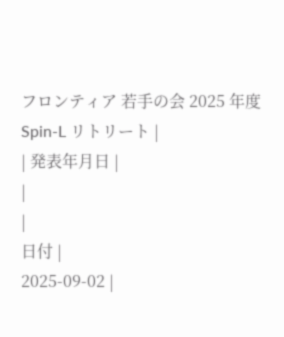フロンティア 若手の会 2025 年度 Spin-L リトリート |
| 発表年月日 |
|
|
日付 |
2025-09-02 |